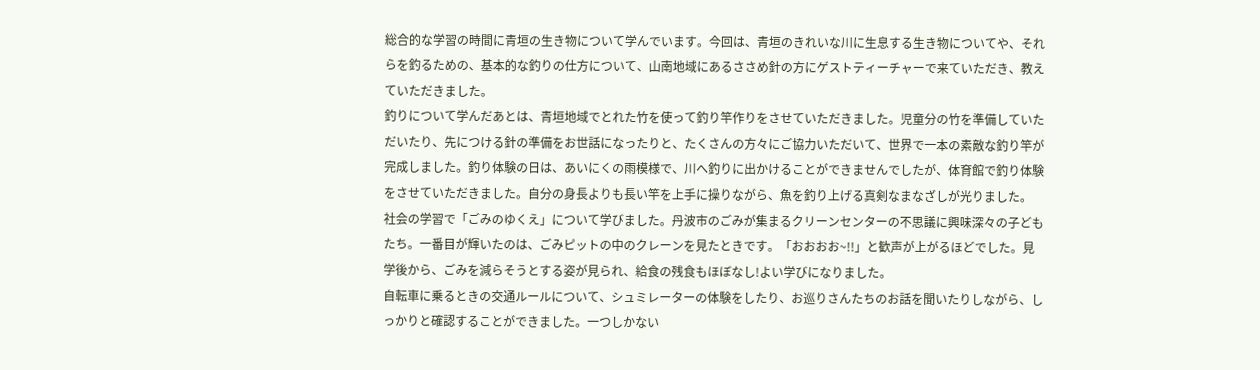総合的な学習の時間に青垣の生き物について学んでいます。今回は、青垣のきれいな川に生息する生き物についてや、それらを釣るための、基本的な釣りの仕方について、山南地域にあるささめ針の方にゲストティーチャーで来ていただき、教えていただきました。
釣りについて学んだあとは、青垣地域でとれた竹を使って釣り竿作りをさせていただきました。児童分の竹を準備していただいたり、先につける針の準備をお世話になったりと、たくさんの方々にご協力いただいて、世界で一本の素敵な釣り竿が完成しました。釣り体験の日は、あいにくの雨模様で、川へ釣りに出かけることができませんでしたが、体育館で釣り体験をさせていただきました。自分の身長よりも長い竿を上手に操りながら、魚を釣り上げる真剣なまなざしが光りました。
社会の学習で「ごみのゆくえ」について学びました。丹波市のごみが集まるクリーンセンターの不思議に興味深々の子どもたち。一番目が輝いたのは、ごみピットの中のクレーンを見たときです。「おおおお~!!」と歓声が上がるほどでした。見学後から、ごみを減らそうとする姿が見られ、給食の残食もほぼなし!よい学びになりました。
自転車に乗るときの交通ルールについて、シュミレーターの体験をしたり、お巡りさんたちのお話を聞いたりしながら、しっかりと確認することができました。一つしかない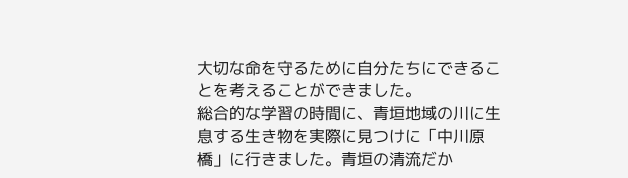大切な命を守るために自分たちにできることを考えることができました。
総合的な学習の時間に、青垣地域の川に生息する生き物を実際に見つけに「中川原橋」に行きました。青垣の清流だか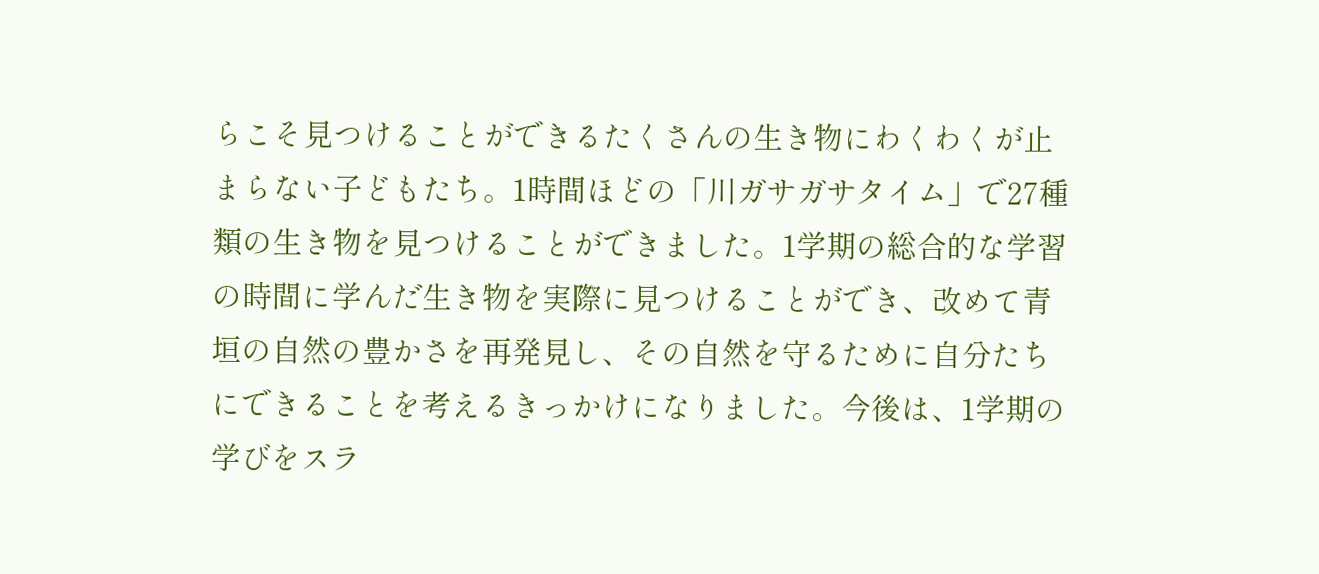らこそ見つけることができるたくさんの生き物にわくわくが止まらない子どもたち。1時間ほどの「川ガサガサタイム」で27種類の生き物を見つけることができました。1学期の総合的な学習の時間に学んだ生き物を実際に見つけることができ、改めて青垣の自然の豊かさを再発見し、その自然を守るために自分たちにできることを考えるきっかけになりました。今後は、1学期の学びをスラ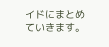イドにまとめていきます。